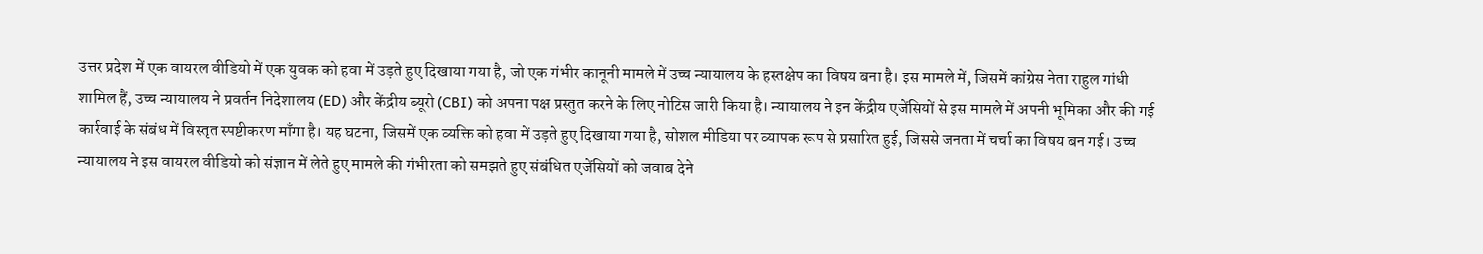उत्तर प्रदेश में एक वायरल वीडियो में एक युवक को हवा में उड़ते हुए दिखाया गया है, जो एक गंभीर कानूनी मामले में उच्च न्यायालय के हस्तक्षेप का विषय बना है। इस मामले में, जिसमें कांग्रेस नेता राहुल गांधी शामिल हैं, उच्च न्यायालय ने प्रवर्तन निदेशालय (ED) और केंद्रीय ब्यूरो (CBI) को अपना पक्ष प्रस्तुत करने के लिए नोटिस जारी किया है। न्यायालय ने इन केंद्रीय एजेंसियों से इस मामले में अपनी भूमिका और की गई कार्रवाई के संबंध में विस्तृत स्पष्टीकरण माँगा है। यह घटना, जिसमें एक व्यक्ति को हवा में उड़ते हुए दिखाया गया है, सोशल मीडिया पर व्यापक रूप से प्रसारित हुई, जिससे जनता में चर्चा का विषय बन गई। उच्च न्यायालय ने इस वायरल वीडियो को संज्ञान में लेते हुए मामले की गंभीरता को समझते हुए संबंधित एजेंसियों को जवाब देने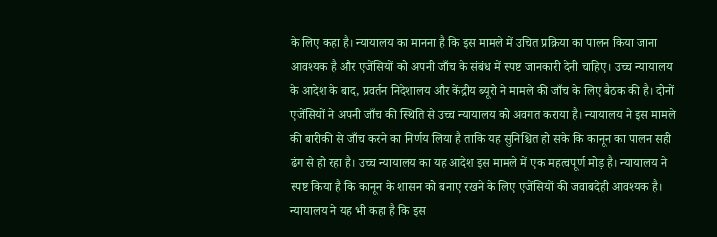के लिए कहा है। न्यायालय का मानना है कि इस मामले में उचित प्रक्रिया का पालन किया जाना आवश्यक है और एजेंसियों को अपनी जाँच के संबंध में स्पष्ट जानकारी देनी चाहिए। उच्च न्यायालय के आदेश के बाद, प्रवर्तन निदेशालय और केंद्रीय ब्यूरो ने मामले की जाँच के लिए बैठक की है। दोनों एजेंसियों ने अपनी जाँच की स्थिति से उच्च न्यायालय को अवगत कराया है। न्यायालय ने इस मामले की बारीकी से जाँच करने का निर्णय लिया है ताकि यह सुनिश्चित हो सके कि कानून का पालन सही ढंग से हो रहा है। उच्च न्यायालय का यह आदेश इस मामले में एक महत्वपूर्ण मोड़ है। न्यायालय ने स्पष्ट किया है कि कानून के शासन को बनाए रखने के लिए एजेंसियों की जवाबदेही आवश्यक है। न्यायालय ने यह भी कहा है कि इस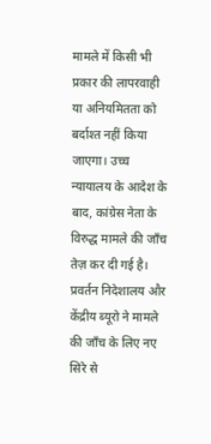मामले में किसी भी प्रकार की लापरवाही या अनियमितता को बर्दाश्त नहीं किया जाएगा। उच्च न्यायालय के आदेश के बाद, कांग्रेस नेता के विरुद्ध मामले की जाँच तेज़ कर दी गई है। प्रवर्तन निदेशालय और केंद्रीय ब्यूरो ने मामले की जाँच के लिए नए सिरे से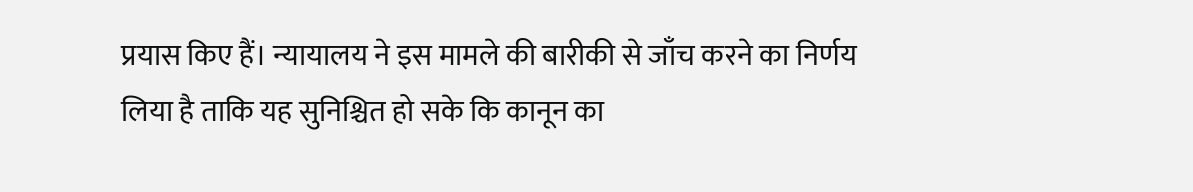प्रयास किए हैं। न्यायालय ने इस मामले की बारीकी से जाँच करने का निर्णय लिया है ताकि यह सुनिश्चित हो सके कि कानून का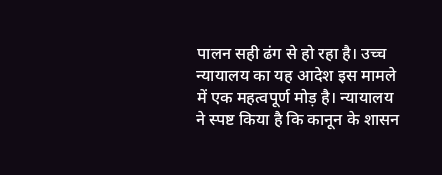पालन सही ढंग से हो रहा है। उच्च न्यायालय का यह आदेश इस मामले में एक महत्वपूर्ण मोड़ है। न्यायालय ने स्पष्ट किया है कि कानून के शासन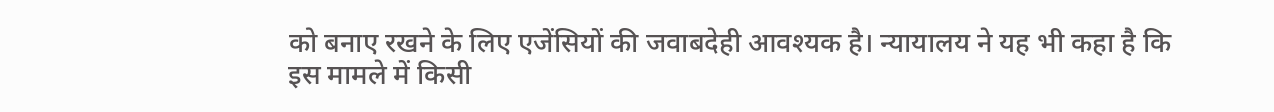को बनाए रखने के लिए एजेंसियों की जवाबदेही आवश्यक है। न्यायालय ने यह भी कहा है कि इस मामले में किसी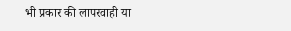भी प्रकार की लापरवाही या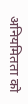अनियमितता को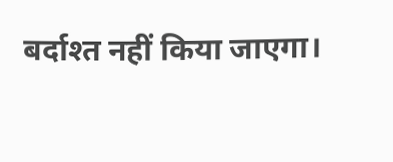बर्दाश्त नहीं किया जाएगा।